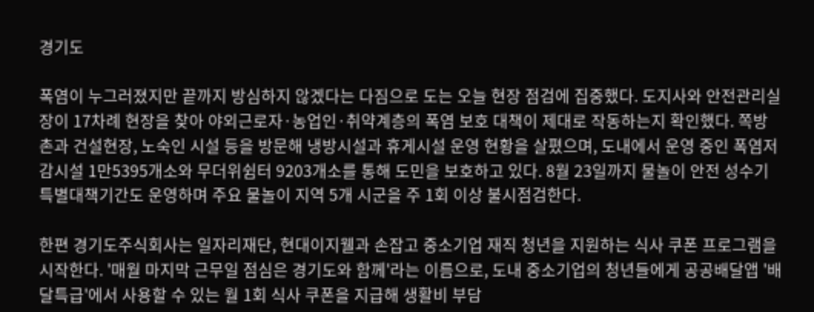경기도

폭염이 누그러졌지만 끝까지 방심하지 않겠다는 다짐으로 도는 오늘 현장 점검에 집중했다. 도지사와 안전관리실장이 17차례 현장을 찾아 야외근로자·농업인·취약계층의 폭염 보호 대책이 제대로 작동하는지 확인했다. 쪽방촌과 건설현장, 노숙인 시설 등을 방문해 냉방시설과 휴게시설 운영 현황을 살폈으며, 도내에서 운영 중인 폭염저감시설 1만5395개소와 무더위쉼터 9203개소를 통해 도민을 보호하고 있다. 8월 23일까지 물놀이 안전 성수기 특별대책기간도 운영하며 주요 물놀이 지역 5개 시군을 주 1회 이상 불시점검한다.

한편 경기도주식회사는 일자리재단, 현대이지웰과 손잡고 중소기업 재직 청년을 지원하는 식사 쿠폰 프로그램을 시작한다. '매월 마지막 근무일 점심은 경기도와 함께'라는 이름으로, 도내 중소기업의 청년들에게 공공배달앱 '배달특급'에서 사용할 수 있는 월 1회 식사 쿠폰을 지급해 생활비 부담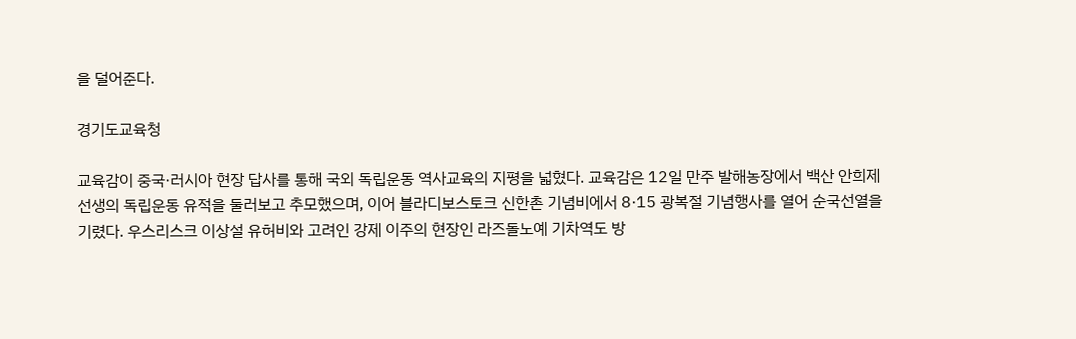을 덜어준다.

경기도교육청

교육감이 중국·러시아 현장 답사를 통해 국외 독립운동 역사교육의 지평을 넓혔다. 교육감은 12일 만주 발해농장에서 백산 안희제 선생의 독립운동 유적을 둘러보고 추모했으며, 이어 블라디보스토크 신한촌 기념비에서 8·15 광복절 기념행사를 열어 순국선열을 기렸다. 우스리스크 이상설 유허비와 고려인 강제 이주의 현장인 라즈돌노예 기차역도 방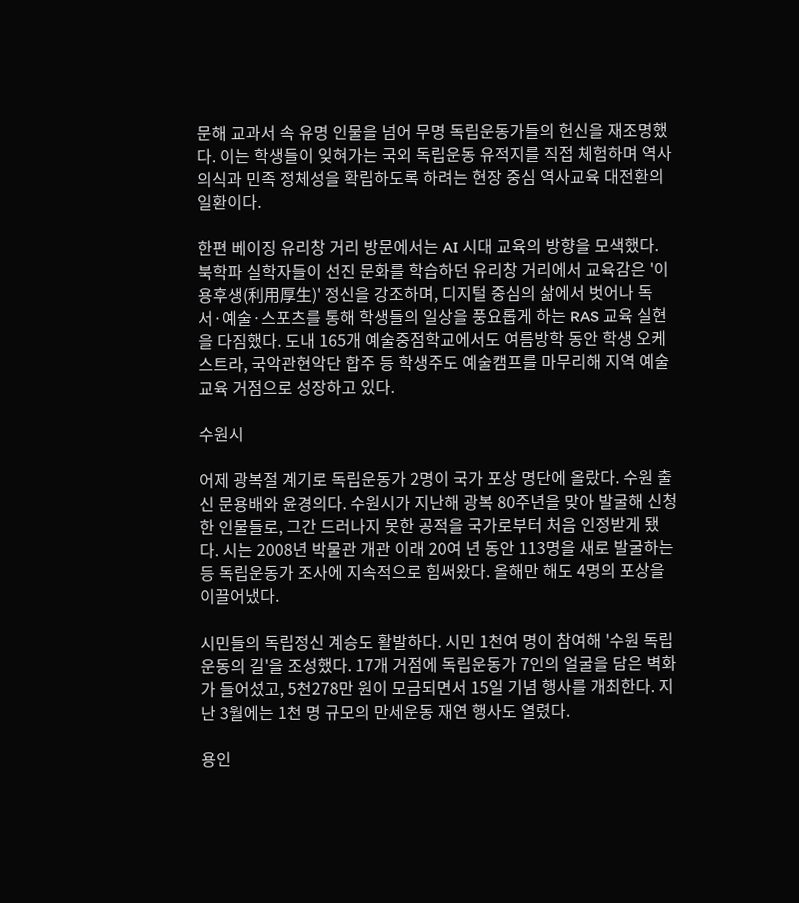문해 교과서 속 유명 인물을 넘어 무명 독립운동가들의 헌신을 재조명했다. 이는 학생들이 잊혀가는 국외 독립운동 유적지를 직접 체험하며 역사의식과 민족 정체성을 확립하도록 하려는 현장 중심 역사교육 대전환의 일환이다.

한편 베이징 유리창 거리 방문에서는 AI 시대 교육의 방향을 모색했다. 북학파 실학자들이 선진 문화를 학습하던 유리창 거리에서 교육감은 '이용후생(利用厚生)' 정신을 강조하며, 디지털 중심의 삶에서 벗어나 독서·예술·스포츠를 통해 학생들의 일상을 풍요롭게 하는 RAS 교육 실현을 다짐했다. 도내 165개 예술중점학교에서도 여름방학 동안 학생 오케스트라, 국악관현악단 합주 등 학생주도 예술캠프를 마무리해 지역 예술교육 거점으로 성장하고 있다.

수원시

어제 광복절 계기로 독립운동가 2명이 국가 포상 명단에 올랐다. 수원 출신 문용배와 윤경의다. 수원시가 지난해 광복 80주년을 맞아 발굴해 신청한 인물들로, 그간 드러나지 못한 공적을 국가로부터 처음 인정받게 됐다. 시는 2008년 박물관 개관 이래 20여 년 동안 113명을 새로 발굴하는 등 독립운동가 조사에 지속적으로 힘써왔다. 올해만 해도 4명의 포상을 이끌어냈다.

시민들의 독립정신 계승도 활발하다. 시민 1천여 명이 참여해 '수원 독립운동의 길'을 조성했다. 17개 거점에 독립운동가 7인의 얼굴을 담은 벽화가 들어섰고, 5천278만 원이 모금되면서 15일 기념 행사를 개최한다. 지난 3월에는 1천 명 규모의 만세운동 재연 행사도 열렸다.

용인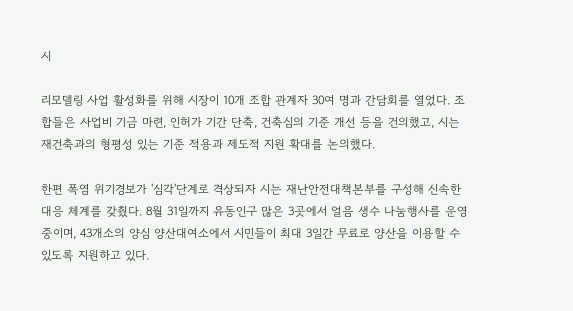시

리모델링 사업 활성화를 위해 시장이 10개 조합 관계자 30여 명과 간담회를 열었다. 조합들은 사업비 기금 마련, 인허가 기간 단축, 건축심의 기준 개선 등을 건의했고, 시는 재건축과의 형평성 있는 기준 적용과 제도적 지원 확대를 논의했다.

한편 폭염 위기경보가 '심각'단계로 격상되자 시는 재난안전대책본부를 구성해 신속한 대응 체계를 갖췄다. 8월 31일까지 유동인구 많은 3곳에서 얼음 생수 나눔행사를 운영 중이며, 43개소의 양심 양산대여소에서 시민들이 최대 3일간 무료로 양산을 이용할 수 있도록 지원하고 있다.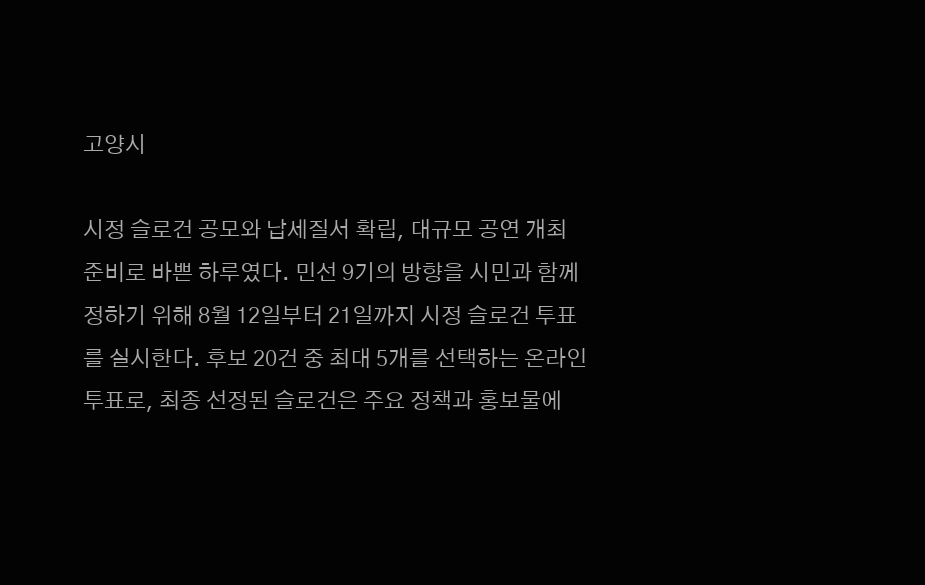고양시

시정 슬로건 공모와 납세질서 확립, 대규모 공연 개최 준비로 바쁜 하루였다. 민선 9기의 방향을 시민과 함께 정하기 위해 8월 12일부터 21일까지 시정 슬로건 투표를 실시한다. 후보 20건 중 최대 5개를 선택하는 온라인 투표로, 최종 선정된 슬로건은 주요 정책과 홍보물에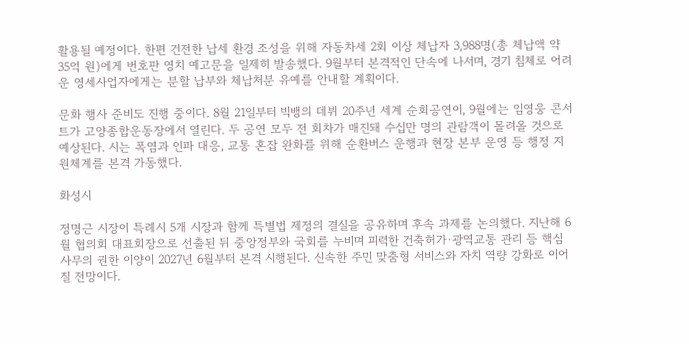활용될 예정이다. 한편 건전한 납세 환경 조성을 위해 자동차세 2회 이상 체납자 3,988명(총 체납액 약 35억 원)에게 번호판 영치 예고문을 일제히 발송했다. 9월부터 본격적인 단속에 나서며, 경기 침체로 어려운 영세사업자에게는 분할 납부와 체납처분 유예를 안내할 계획이다.

문화 행사 준비도 진행 중이다. 8월 21일부터 빅뱅의 데뷔 20주년 세계 순회공연이, 9월에는 임영웅 콘서트가 고양종합운동장에서 열린다. 두 공연 모두 전 회차가 매진돼 수십만 명의 관람객이 몰려올 것으로 예상된다. 시는 폭염과 인파 대응, 교통 혼잡 완화를 위해 순환버스 운행과 현장 본부 운영 등 행정 지원체계를 본격 가동했다.

화성시

정명근 시장이 특례시 5개 시장과 함께 특별법 제정의 결실을 공유하며 후속 과제를 논의했다. 지난해 6월 협의회 대표회장으로 선출된 뒤 중앙정부와 국회를 누비며 피력한 건축허가·광역교통 관리 등 핵심 사무의 권한 이양이 2027년 6월부터 본격 시행된다. 신속한 주민 맞춤형 서비스와 자치 역량 강화로 이어질 전망이다.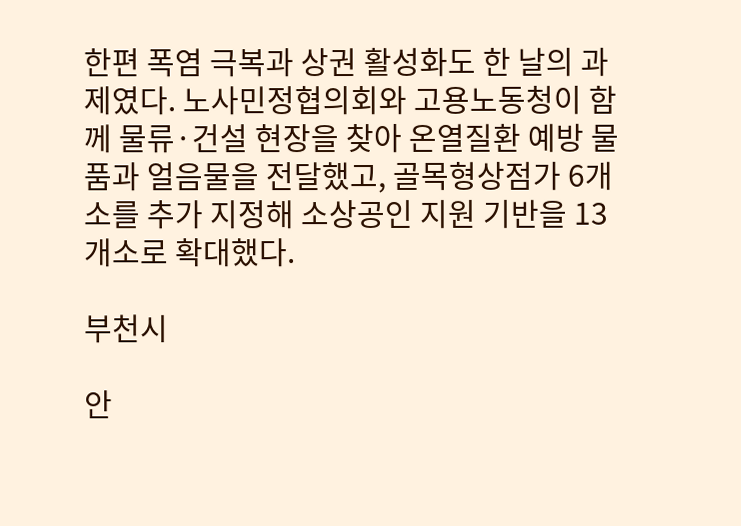한편 폭염 극복과 상권 활성화도 한 날의 과제였다. 노사민정협의회와 고용노동청이 함께 물류·건설 현장을 찾아 온열질환 예방 물품과 얼음물을 전달했고, 골목형상점가 6개소를 추가 지정해 소상공인 지원 기반을 13개소로 확대했다.

부천시

안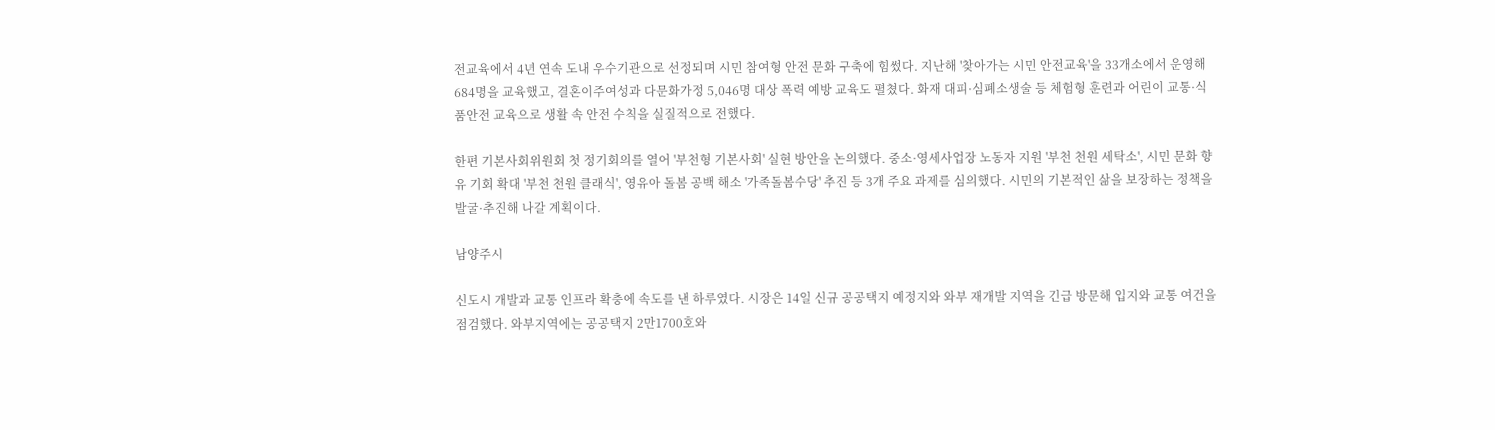전교육에서 4년 연속 도내 우수기관으로 선정되며 시민 참여형 안전 문화 구축에 힘썼다. 지난해 '찾아가는 시민 안전교육'을 33개소에서 운영해 684명을 교육했고, 결혼이주여성과 다문화가정 5,046명 대상 폭력 예방 교육도 펼쳤다. 화재 대피·심폐소생술 등 체험형 훈련과 어린이 교통·식품안전 교육으로 생활 속 안전 수칙을 실질적으로 전했다.

한편 기본사회위원회 첫 정기회의를 열어 '부천형 기본사회' 실현 방안을 논의했다. 중소·영세사업장 노동자 지원 '부천 천원 세탁소', 시민 문화 향유 기회 확대 '부천 천원 클래식', 영유아 돌봄 공백 해소 '가족돌봄수당' 추진 등 3개 주요 과제를 심의했다. 시민의 기본적인 삶을 보장하는 정책을 발굴·추진해 나갈 계획이다.

남양주시

신도시 개발과 교통 인프라 확충에 속도를 낸 하루였다. 시장은 14일 신규 공공택지 예정지와 와부 재개발 지역을 긴급 방문해 입지와 교통 여건을 점검했다. 와부지역에는 공공택지 2만1700호와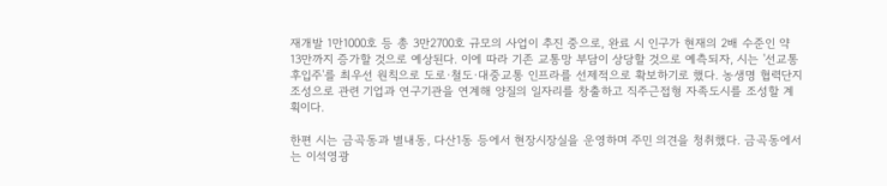재개발 1만1000호 등 총 3만2700호 규모의 사업이 추진 중으로, 완료 시 인구가 현재의 2배 수준인 약 13만까지 증가할 것으로 예상된다. 이에 따라 기존 교통망 부담이 상당할 것으로 예측되자, 시는 '선교통 후입주'를 최우선 원칙으로 도로·철도·대중교통 인프라를 선제적으로 확보하기로 했다. 농생명 협력단지 조성으로 관련 기업과 연구기관을 연계해 양질의 일자리를 창출하고 직주근접형 자족도시를 조성할 계획이다.

한편 시는 금곡동과 별내동, 다산1동 등에서 현장시장실을 운영하며 주민 의견을 청취했다. 금곡동에서는 이석영광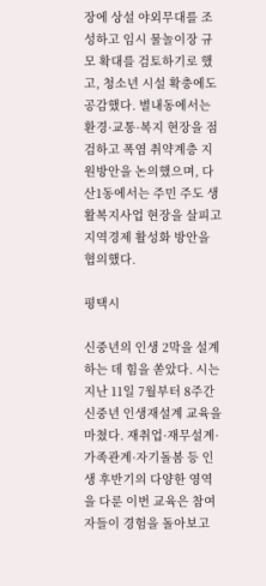장에 상설 야외무대를 조성하고 임시 물놀이장 규모 확대를 검토하기로 했고, 청소년 시설 확충에도 공감했다. 별내동에서는 환경·교통·복지 현장을 점검하고 폭염 취약계층 지원방안을 논의했으며, 다산1동에서는 주민 주도 생활복지사업 현장을 살피고 지역경제 활성화 방안을 협의했다.

평택시

신중년의 인생 2막을 설계하는 데 힘을 쏟았다. 시는 지난 11일 7월부터 8주간 신중년 인생재설계 교육을 마쳤다. 재취업·재무설계·가족관계·자기돌봄 등 인생 후반기의 다양한 영역을 다룬 이번 교육은 참여자들이 경험을 돌아보고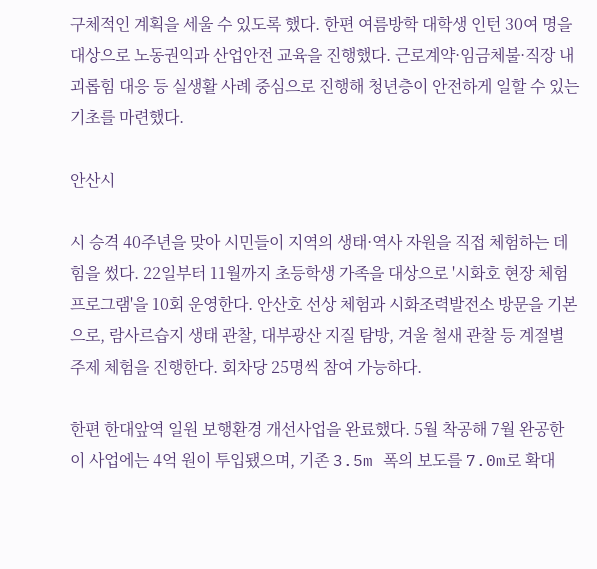구체적인 계획을 세울 수 있도록 했다. 한편 여름방학 대학생 인턴 30여 명을 대상으로 노동권익과 산업안전 교육을 진행했다. 근로계약·임금체불·직장 내 괴롭힘 대응 등 실생활 사례 중심으로 진행해 청년층이 안전하게 일할 수 있는 기초를 마련했다.

안산시

시 승격 40주년을 맞아 시민들이 지역의 생태·역사 자원을 직접 체험하는 데 힘을 썼다. 22일부터 11월까지 초등학생 가족을 대상으로 '시화호 현장 체험 프로그램'을 10회 운영한다. 안산호 선상 체험과 시화조력발전소 방문을 기본으로, 람사르습지 생태 관찰, 대부광산 지질 탐방, 겨울 철새 관찰 등 계절별 주제 체험을 진행한다. 회차당 25명씩 참여 가능하다.

한편 한대앞역 일원 보행환경 개선사업을 완료했다. 5월 착공해 7월 완공한 이 사업에는 4억 원이 투입됐으며, 기존 3.5m 폭의 보도를 7.0m로 확대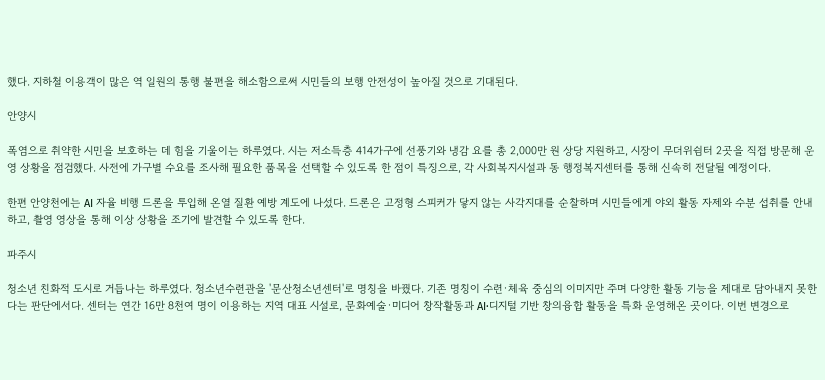했다. 지하철 이용객이 많은 역 일원의 통행 불편을 해소함으로써 시민들의 보행 안전성이 높아질 것으로 기대된다.

안양시

폭염으로 취약한 시민을 보호하는 데 힘을 기울이는 하루였다. 시는 저소득층 414가구에 선풍기와 냉감 요를 총 2,000만 원 상당 지원하고, 시장이 무더위쉼터 2곳을 직접 방문해 운영 상황을 점검했다. 사전에 가구별 수요를 조사해 필요한 품목을 선택할 수 있도록 한 점이 특징으로, 각 사회복지시설과 동 행정복지센터를 통해 신속히 전달될 예정이다.

한편 안양천에는 AI 자율 비행 드론을 투입해 온열 질환 예방 계도에 나섰다. 드론은 고정형 스피커가 닿지 않는 사각지대를 순찰하며 시민들에게 야외 활동 자제와 수분 섭취를 안내하고, 촬영 영상을 통해 이상 상황을 조기에 발견할 수 있도록 한다.

파주시

청소년 친화적 도시로 거듭나는 하루였다. 청소년수련관을 '문산청소년센터'로 명칭을 바꿨다. 기존 명칭이 수련·체육 중심의 이미지만 주며 다양한 활동 기능을 제대로 담아내지 못한다는 판단에서다. 센터는 연간 16만 8천여 명이 이용하는 지역 대표 시설로, 문화예술·미디어 창작활동과 AI·디지털 기반 창의융합 활동을 특화 운영해온 곳이다. 이번 변경으로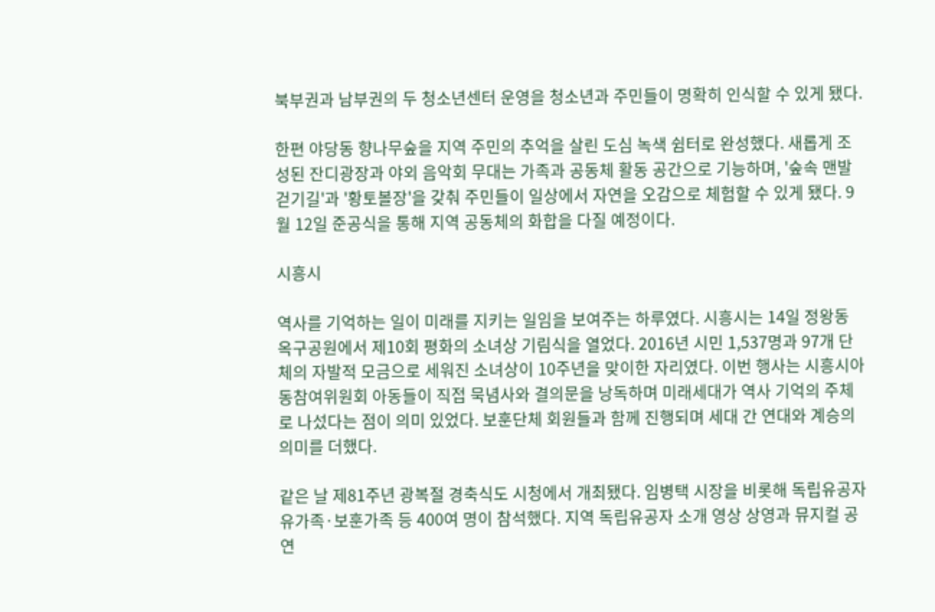북부권과 남부권의 두 청소년센터 운영을 청소년과 주민들이 명확히 인식할 수 있게 됐다.

한편 야당동 향나무숲을 지역 주민의 추억을 살린 도심 녹색 쉼터로 완성했다. 새롭게 조성된 잔디광장과 야외 음악회 무대는 가족과 공동체 활동 공간으로 기능하며, '숲속 맨발걷기길'과 '황토볼장'을 갖춰 주민들이 일상에서 자연을 오감으로 체험할 수 있게 됐다. 9월 12일 준공식을 통해 지역 공동체의 화합을 다질 예정이다.

시흥시

역사를 기억하는 일이 미래를 지키는 일임을 보여주는 하루였다. 시흥시는 14일 정왕동 옥구공원에서 제10회 평화의 소녀상 기림식을 열었다. 2016년 시민 1,537명과 97개 단체의 자발적 모금으로 세워진 소녀상이 10주년을 맞이한 자리였다. 이번 행사는 시흥시아동참여위원회 아동들이 직접 묵념사와 결의문을 낭독하며 미래세대가 역사 기억의 주체로 나섰다는 점이 의미 있었다. 보훈단체 회원들과 함께 진행되며 세대 간 연대와 계승의 의미를 더했다.

같은 날 제81주년 광복절 경축식도 시청에서 개최됐다. 임병택 시장을 비롯해 독립유공자 유가족·보훈가족 등 400여 명이 참석했다. 지역 독립유공자 소개 영상 상영과 뮤지컬 공연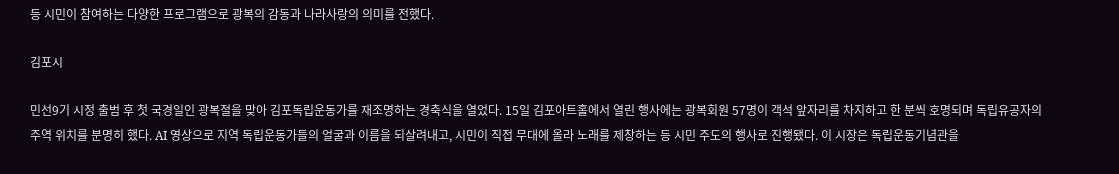등 시민이 참여하는 다양한 프로그램으로 광복의 감동과 나라사랑의 의미를 전했다.

김포시

민선9기 시정 출범 후 첫 국경일인 광복절을 맞아 김포독립운동가를 재조명하는 경축식을 열었다. 15일 김포아트홀에서 열린 행사에는 광복회원 57명이 객석 앞자리를 차지하고 한 분씩 호명되며 독립유공자의 주역 위치를 분명히 했다. AI 영상으로 지역 독립운동가들의 얼굴과 이름을 되살려내고, 시민이 직접 무대에 올라 노래를 제창하는 등 시민 주도의 행사로 진행됐다. 이 시장은 독립운동기념관을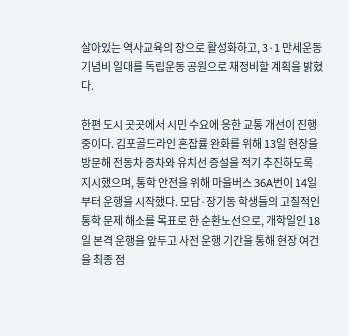살아있는 역사교육의 장으로 활성화하고, 3·1 만세운동 기념비 일대를 독립운동 공원으로 재정비할 계획을 밝혔다.

한편 도시 곳곳에서 시민 수요에 응한 교통 개선이 진행 중이다. 김포골드라인 혼잡률 완화를 위해 13일 현장을 방문해 전동차 증차와 유치선 증설을 적기 추진하도록 지시했으며, 통학 안전을 위해 마을버스 36A번이 14일부터 운행을 시작했다. 모담·장기동 학생들의 고질적인 통학 문제 해소를 목표로 한 순환노선으로, 개학일인 18일 본격 운행을 앞두고 사전 운행 기간을 통해 현장 여건을 최종 점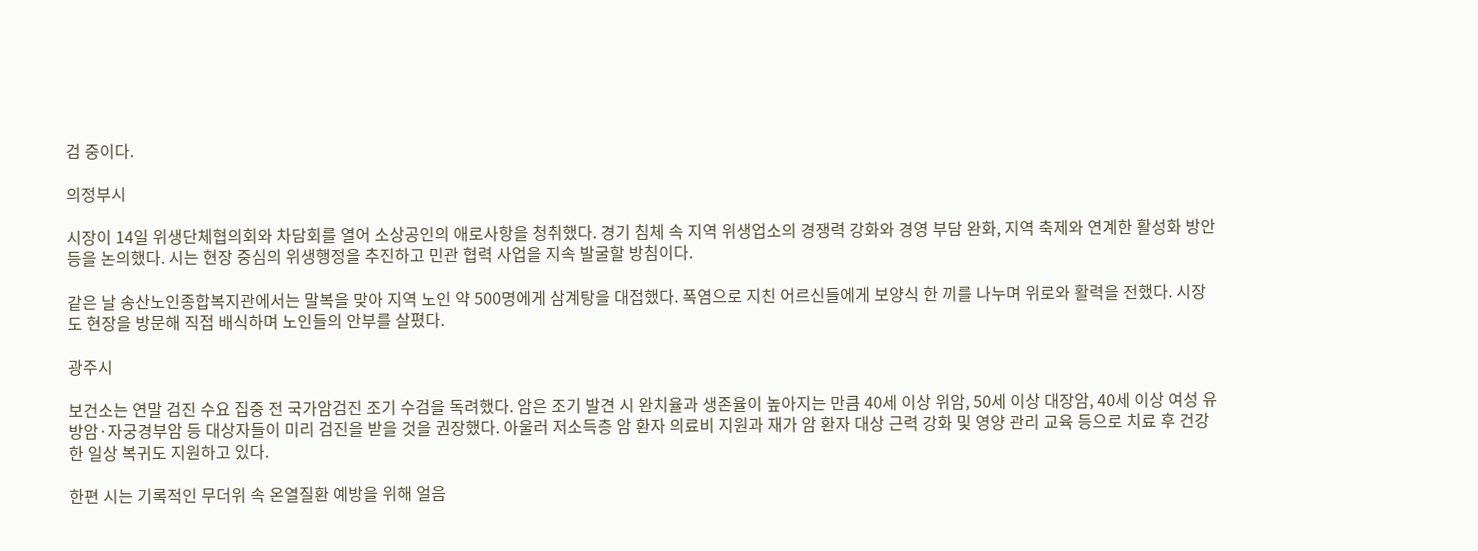검 중이다.

의정부시

시장이 14일 위생단체협의회와 차담회를 열어 소상공인의 애로사항을 청취했다. 경기 침체 속 지역 위생업소의 경쟁력 강화와 경영 부담 완화, 지역 축제와 연계한 활성화 방안 등을 논의했다. 시는 현장 중심의 위생행정을 추진하고 민관 협력 사업을 지속 발굴할 방침이다.

같은 날 송산노인종합복지관에서는 말복을 맞아 지역 노인 약 500명에게 삼계탕을 대접했다. 폭염으로 지친 어르신들에게 보양식 한 끼를 나누며 위로와 활력을 전했다. 시장도 현장을 방문해 직접 배식하며 노인들의 안부를 살폈다.

광주시

보건소는 연말 검진 수요 집중 전 국가암검진 조기 수검을 독려했다. 암은 조기 발견 시 완치율과 생존율이 높아지는 만큼 40세 이상 위암, 50세 이상 대장암, 40세 이상 여성 유방암·자궁경부암 등 대상자들이 미리 검진을 받을 것을 권장했다. 아울러 저소득층 암 환자 의료비 지원과 재가 암 환자 대상 근력 강화 및 영양 관리 교육 등으로 치료 후 건강한 일상 복귀도 지원하고 있다.

한편 시는 기록적인 무더위 속 온열질환 예방을 위해 얼음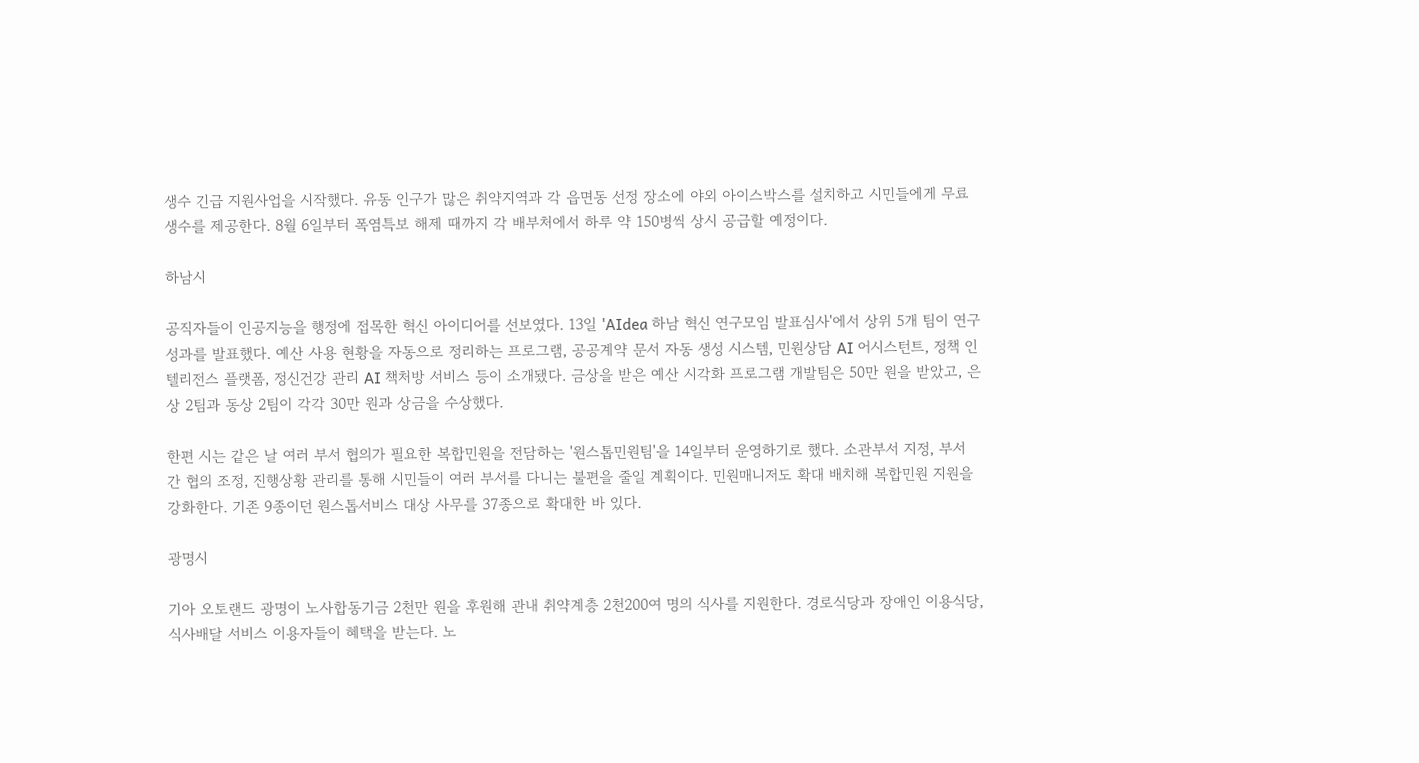생수 긴급 지원사업을 시작했다. 유동 인구가 많은 취약지역과 각 읍면동 선정 장소에 야외 아이스박스를 설치하고 시민들에게 무료 생수를 제공한다. 8월 6일부터 폭염특보 해제 때까지 각 배부처에서 하루 약 150병씩 상시 공급할 예정이다.

하남시

공직자들이 인공지능을 행정에 접목한 혁신 아이디어를 선보였다. 13일 'AIdea 하남 혁신 연구모임 발표심사'에서 상위 5개 팀이 연구 성과를 발표했다. 예산 사용 현황을 자동으로 정리하는 프로그램, 공공계약 문서 자동 생성 시스템, 민원상담 AI 어시스턴트, 정책 인텔리전스 플랫폼, 정신건강 관리 AI 책처방 서비스 등이 소개됐다. 금상을 받은 예산 시각화 프로그램 개발팀은 50만 원을 받았고, 은상 2팀과 동상 2팀이 각각 30만 원과 상금을 수상했다.

한편 시는 같은 날 여러 부서 협의가 필요한 복합민원을 전담하는 '원스톱민원팀'을 14일부터 운영하기로 했다. 소관부서 지정, 부서 간 협의 조정, 진행상황 관리를 통해 시민들이 여러 부서를 다니는 불편을 줄일 계획이다. 민원매니저도 확대 배치해 복합민원 지원을 강화한다. 기존 9종이던 원스톱서비스 대상 사무를 37종으로 확대한 바 있다.

광명시

기아 오토랜드 광명이 노사합동기금 2천만 원을 후원해 관내 취약계층 2천200여 명의 식사를 지원한다. 경로식당과 장애인 이용식당, 식사배달 서비스 이용자들이 혜택을 받는다. 노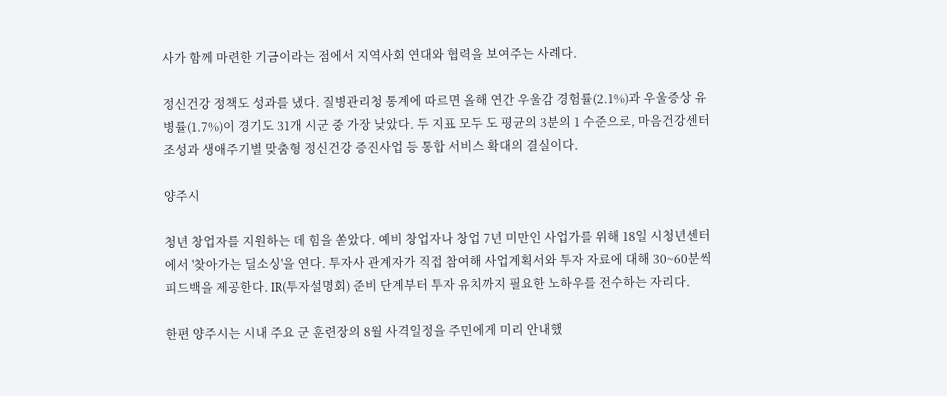사가 함께 마련한 기금이라는 점에서 지역사회 연대와 협력을 보여주는 사례다.

정신건강 정책도 성과를 냈다. 질병관리청 통계에 따르면 올해 연간 우울감 경험률(2.1%)과 우울증상 유병률(1.7%)이 경기도 31개 시군 중 가장 낮았다. 두 지표 모두 도 평균의 3분의 1 수준으로, 마음건강센터 조성과 생애주기별 맞춤형 정신건강 증진사업 등 통합 서비스 확대의 결실이다.

양주시

청년 창업자를 지원하는 데 힘을 쏟았다. 예비 창업자나 창업 7년 미만인 사업가를 위해 18일 시청년센터에서 '찾아가는 딜소싱'을 연다. 투자사 관계자가 직접 참여해 사업계획서와 투자 자료에 대해 30~60분씩 피드백을 제공한다. IR(투자설명회) 준비 단계부터 투자 유치까지 필요한 노하우를 전수하는 자리다.

한편 양주시는 시내 주요 군 훈련장의 8월 사격일정을 주민에게 미리 안내했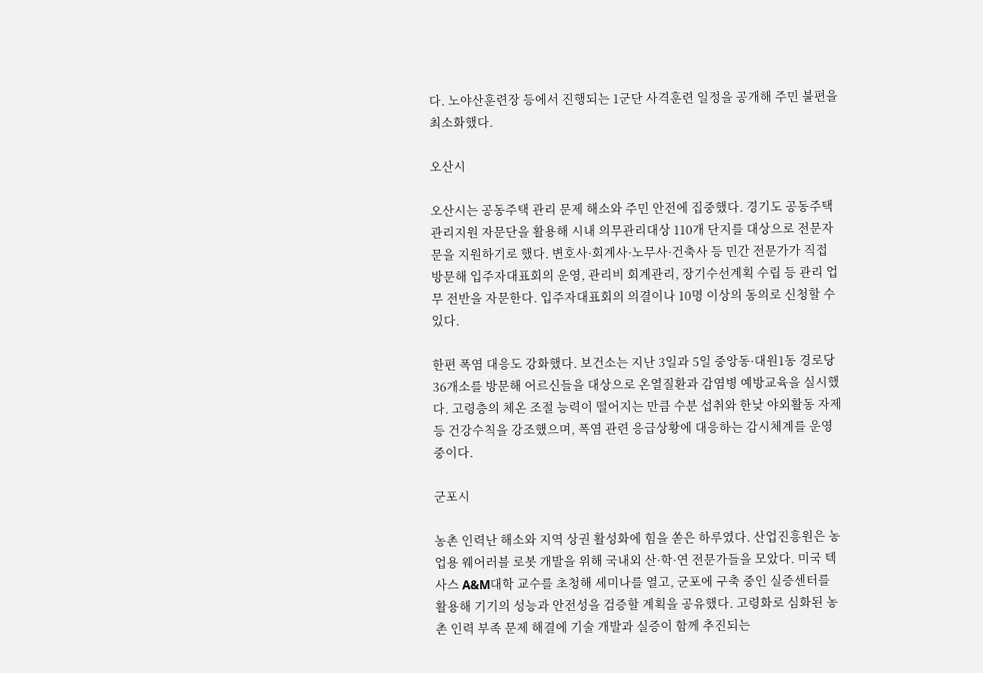다. 노야산훈련장 등에서 진행되는 1군단 사격훈련 일정을 공개해 주민 불편을 최소화했다.

오산시

오산시는 공동주택 관리 문제 해소와 주민 안전에 집중했다. 경기도 공동주택 관리지원 자문단을 활용해 시내 의무관리대상 110개 단지를 대상으로 전문자문을 지원하기로 했다. 변호사·회계사·노무사·건축사 등 민간 전문가가 직접 방문해 입주자대표회의 운영, 관리비 회계관리, 장기수선계획 수립 등 관리 업무 전반을 자문한다. 입주자대표회의 의결이나 10명 이상의 동의로 신청할 수 있다.

한편 폭염 대응도 강화했다. 보건소는 지난 3일과 5일 중앙동·대원1동 경로당 36개소를 방문해 어르신들을 대상으로 온열질환과 감염병 예방교육을 실시했다. 고령층의 체온 조절 능력이 떨어지는 만큼 수분 섭취와 한낮 야외활동 자제 등 건강수칙을 강조했으며, 폭염 관련 응급상황에 대응하는 감시체계를 운영 중이다.

군포시

농촌 인력난 해소와 지역 상권 활성화에 힘을 쏟은 하루였다. 산업진흥원은 농업용 웨어러블 로봇 개발을 위해 국내외 산·학·연 전문가들을 모았다. 미국 텍사스 A&M대학 교수를 초청해 세미나를 열고, 군포에 구축 중인 실증센터를 활용해 기기의 성능과 안전성을 검증할 계획을 공유했다. 고령화로 심화된 농촌 인력 부족 문제 해결에 기술 개발과 실증이 함께 추진되는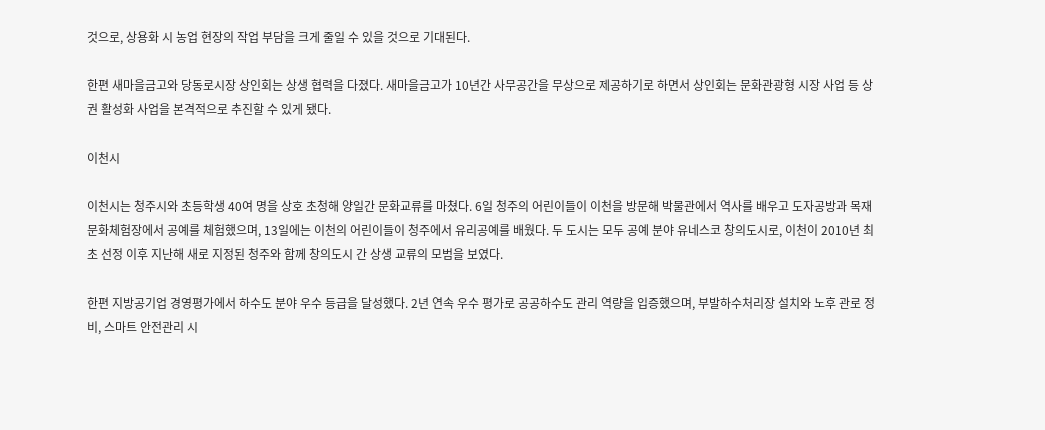것으로, 상용화 시 농업 현장의 작업 부담을 크게 줄일 수 있을 것으로 기대된다.

한편 새마을금고와 당동로시장 상인회는 상생 협력을 다졌다. 새마을금고가 10년간 사무공간을 무상으로 제공하기로 하면서 상인회는 문화관광형 시장 사업 등 상권 활성화 사업을 본격적으로 추진할 수 있게 됐다.

이천시

이천시는 청주시와 초등학생 40여 명을 상호 초청해 양일간 문화교류를 마쳤다. 6일 청주의 어린이들이 이천을 방문해 박물관에서 역사를 배우고 도자공방과 목재문화체험장에서 공예를 체험했으며, 13일에는 이천의 어린이들이 청주에서 유리공예를 배웠다. 두 도시는 모두 공예 분야 유네스코 창의도시로, 이천이 2010년 최초 선정 이후 지난해 새로 지정된 청주와 함께 창의도시 간 상생 교류의 모범을 보였다.

한편 지방공기업 경영평가에서 하수도 분야 우수 등급을 달성했다. 2년 연속 우수 평가로 공공하수도 관리 역량을 입증했으며, 부발하수처리장 설치와 노후 관로 정비, 스마트 안전관리 시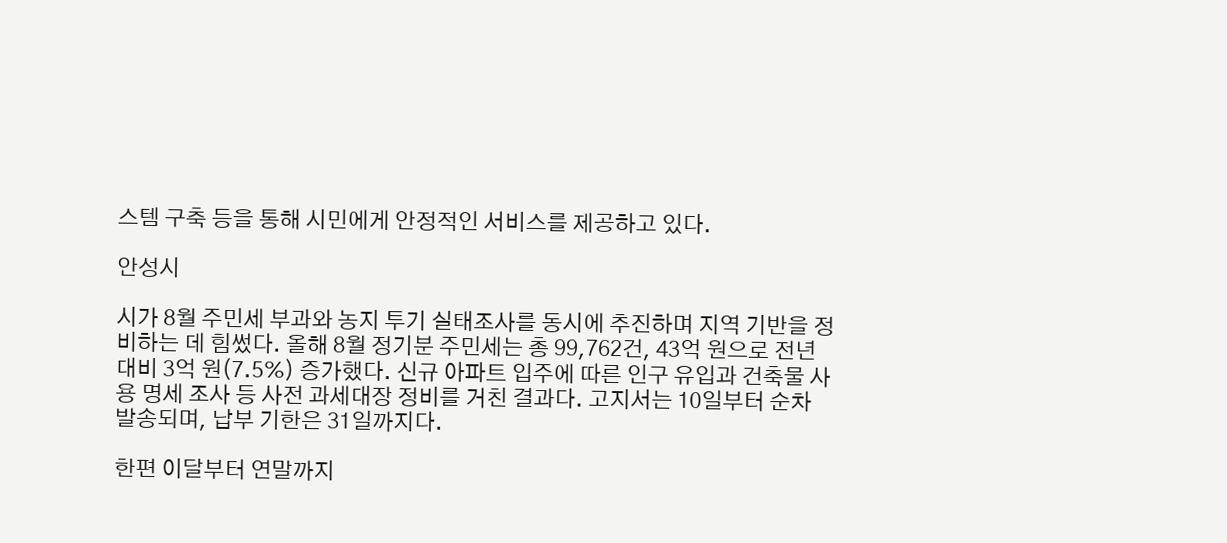스템 구축 등을 통해 시민에게 안정적인 서비스를 제공하고 있다.

안성시

시가 8월 주민세 부과와 농지 투기 실태조사를 동시에 추진하며 지역 기반을 정비하는 데 힘썼다. 올해 8월 정기분 주민세는 총 99,762건, 43억 원으로 전년 대비 3억 원(7.5%) 증가했다. 신규 아파트 입주에 따른 인구 유입과 건축물 사용 명세 조사 등 사전 과세대장 정비를 거친 결과다. 고지서는 10일부터 순차 발송되며, 납부 기한은 31일까지다.

한편 이달부터 연말까지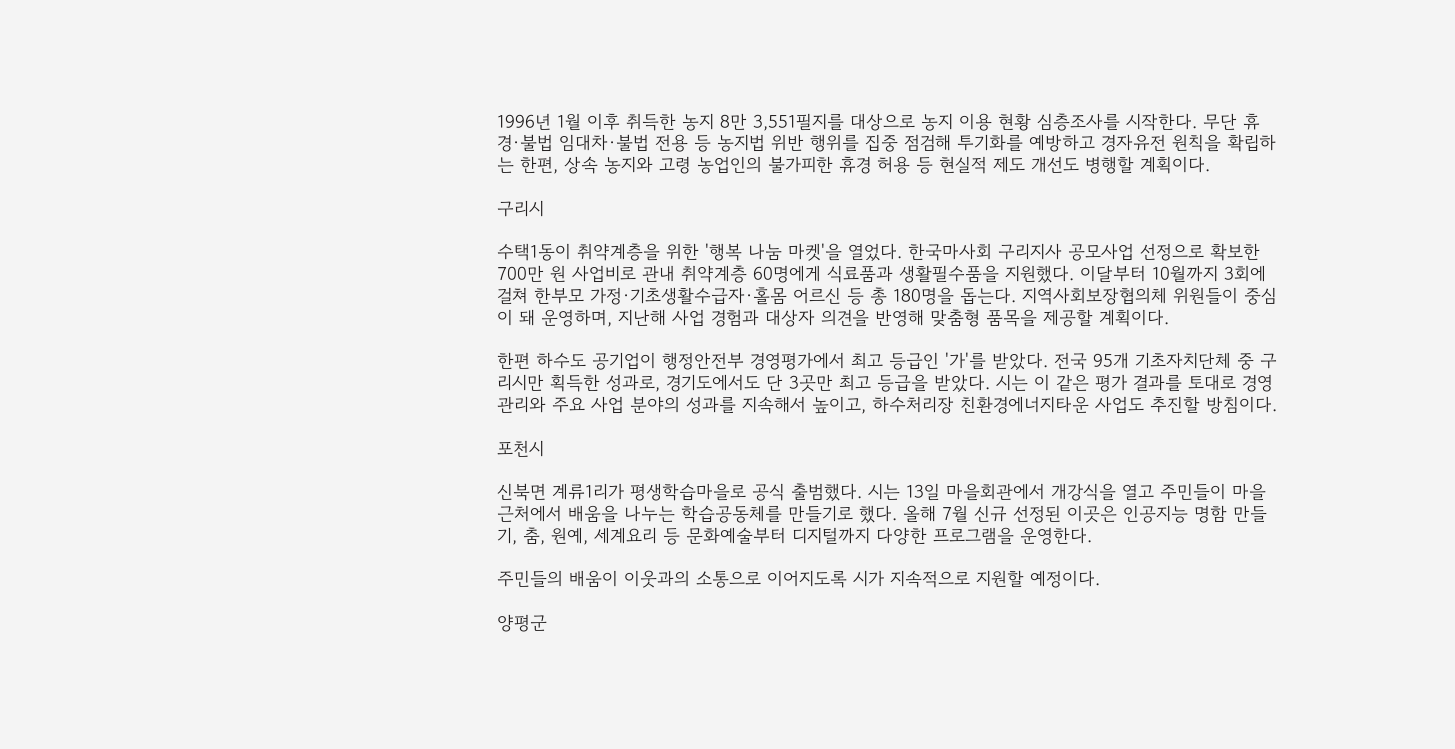1996년 1월 이후 취득한 농지 8만 3,551필지를 대상으로 농지 이용 현황 심층조사를 시작한다. 무단 휴경·불법 임대차·불법 전용 등 농지법 위반 행위를 집중 점검해 투기화를 예방하고 경자유전 원칙을 확립하는 한편, 상속 농지와 고령 농업인의 불가피한 휴경 허용 등 현실적 제도 개선도 병행할 계획이다.

구리시

수택1동이 취약계층을 위한 '행복 나눔 마켓'을 열었다. 한국마사회 구리지사 공모사업 선정으로 확보한 700만 원 사업비로 관내 취약계층 60명에게 식료품과 생활필수품을 지원했다. 이달부터 10월까지 3회에 걸쳐 한부모 가정·기초생활수급자·홀몸 어르신 등 총 180명을 돕는다. 지역사회보장협의체 위원들이 중심이 돼 운영하며, 지난해 사업 경험과 대상자 의견을 반영해 맞춤형 품목을 제공할 계획이다.

한편 하수도 공기업이 행정안전부 경영평가에서 최고 등급인 '가'를 받았다. 전국 95개 기초자치단체 중 구리시만 획득한 성과로, 경기도에서도 단 3곳만 최고 등급을 받았다. 시는 이 같은 평가 결과를 토대로 경영관리와 주요 사업 분야의 성과를 지속해서 높이고, 하수처리장 친환경에너지타운 사업도 추진할 방침이다.

포천시

신북면 계류1리가 평생학습마을로 공식 출범했다. 시는 13일 마을회관에서 개강식을 열고 주민들이 마을 근처에서 배움을 나누는 학습공동체를 만들기로 했다. 올해 7월 신규 선정된 이곳은 인공지능 명함 만들기, 춤, 원예, 세계요리 등 문화예술부터 디지털까지 다양한 프로그램을 운영한다.

주민들의 배움이 이웃과의 소통으로 이어지도록 시가 지속적으로 지원할 예정이다.

양평군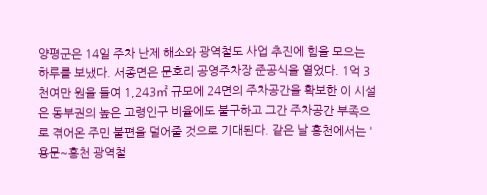양평군은 14일 주차 난제 해소와 광역철도 사업 추진에 힘을 모으는 하루를 보냈다. 서종면은 문호리 공영주차장 준공식을 열었다. 1억 3천여만 원을 들여 1,243㎡ 규모에 24면의 주차공간을 확보한 이 시설은 동부권의 높은 고령인구 비율에도 불구하고 그간 주차공간 부족으로 겪어온 주민 불편을 덜어줄 것으로 기대된다. 같은 날 홍천에서는 '용문~홍천 광역철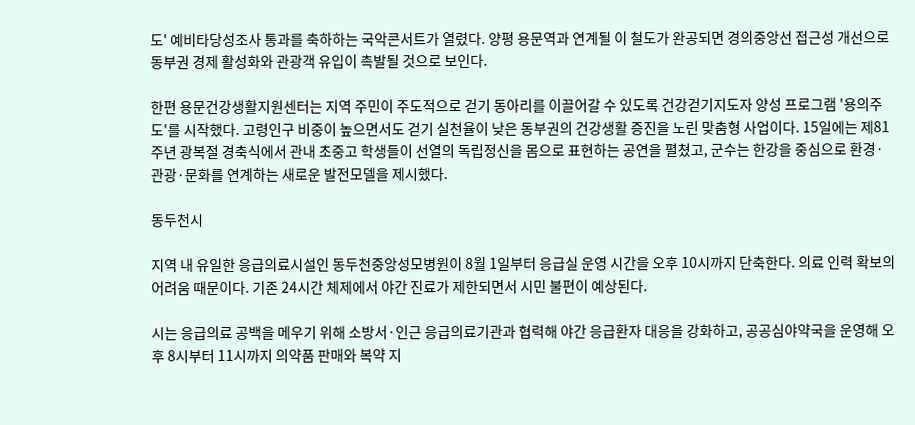도' 예비타당성조사 통과를 축하하는 국악콘서트가 열렸다. 양평 용문역과 연계될 이 철도가 완공되면 경의중앙선 접근성 개선으로 동부권 경제 활성화와 관광객 유입이 촉발될 것으로 보인다.

한편 용문건강생활지원센터는 지역 주민이 주도적으로 걷기 동아리를 이끌어갈 수 있도록 건강걷기지도자 양성 프로그램 '용의주도'를 시작했다. 고령인구 비중이 높으면서도 걷기 실천율이 낮은 동부권의 건강생활 증진을 노린 맞춤형 사업이다. 15일에는 제81주년 광복절 경축식에서 관내 초중고 학생들이 선열의 독립정신을 몸으로 표현하는 공연을 펼쳤고, 군수는 한강을 중심으로 환경·관광·문화를 연계하는 새로운 발전모델을 제시했다.

동두천시

지역 내 유일한 응급의료시설인 동두천중앙성모병원이 8월 1일부터 응급실 운영 시간을 오후 10시까지 단축한다. 의료 인력 확보의 어려움 때문이다. 기존 24시간 체제에서 야간 진료가 제한되면서 시민 불편이 예상된다.

시는 응급의료 공백을 메우기 위해 소방서·인근 응급의료기관과 협력해 야간 응급환자 대응을 강화하고, 공공심야약국을 운영해 오후 8시부터 11시까지 의약품 판매와 복약 지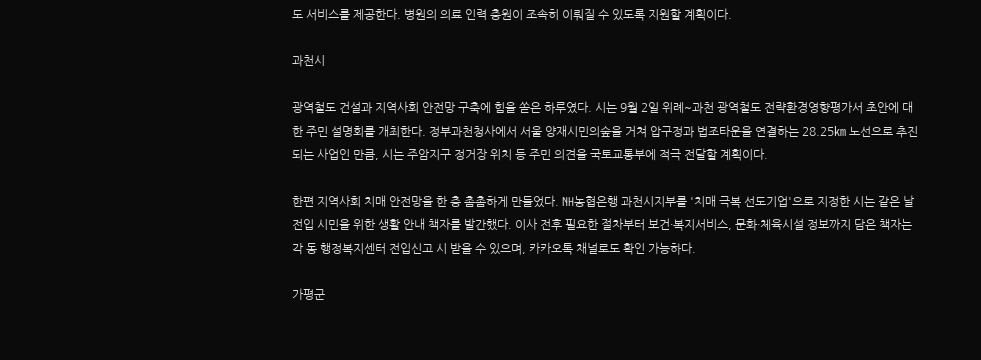도 서비스를 제공한다. 병원의 의료 인력 충원이 조속히 이뤄질 수 있도록 지원할 계획이다.

과천시

광역철도 건설과 지역사회 안전망 구축에 힘을 쏟은 하루였다. 시는 9월 2일 위례~과천 광역철도 전략환경영향평가서 초안에 대한 주민 설명회를 개최한다. 정부과천청사에서 서울 양재시민의숲을 거쳐 압구정과 법조타운을 연결하는 28.25㎞ 노선으로 추진되는 사업인 만큼, 시는 주암지구 정거장 위치 등 주민 의견을 국토교통부에 적극 전달할 계획이다.

한편 지역사회 치매 안전망을 한 층 촘촘하게 만들었다. NH농협은행 과천시지부를 '치매 극복 선도기업'으로 지정한 시는 같은 날 전입 시민을 위한 생활 안내 책자를 발간했다. 이사 전후 필요한 절차부터 보건·복지서비스, 문화·체육시설 정보까지 담은 책자는 각 동 행정복지센터 전입신고 시 받을 수 있으며, 카카오톡 채널로도 확인 가능하다.

가평군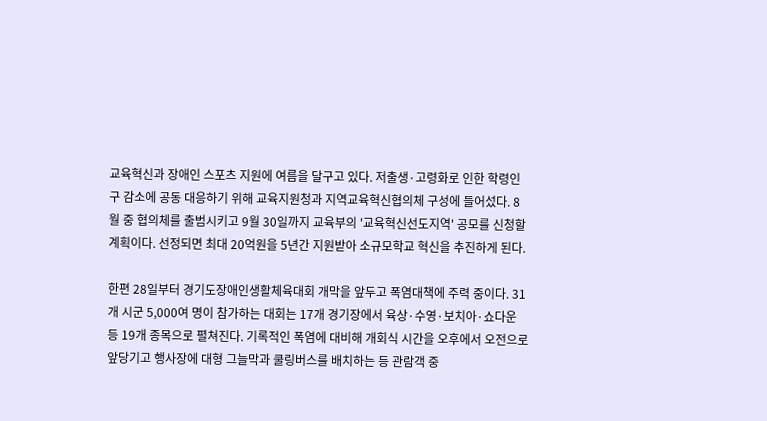교육혁신과 장애인 스포츠 지원에 여름을 달구고 있다. 저출생·고령화로 인한 학령인구 감소에 공동 대응하기 위해 교육지원청과 지역교육혁신협의체 구성에 들어섰다. 8월 중 협의체를 출범시키고 9월 30일까지 교육부의 '교육혁신선도지역' 공모를 신청할 계획이다. 선정되면 최대 20억원을 5년간 지원받아 소규모학교 혁신을 추진하게 된다.

한편 28일부터 경기도장애인생활체육대회 개막을 앞두고 폭염대책에 주력 중이다. 31개 시군 5,000여 명이 참가하는 대회는 17개 경기장에서 육상·수영·보치아·쇼다운 등 19개 종목으로 펼쳐진다. 기록적인 폭염에 대비해 개회식 시간을 오후에서 오전으로 앞당기고 행사장에 대형 그늘막과 쿨링버스를 배치하는 등 관람객 중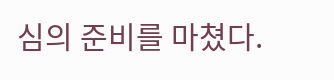심의 준비를 마쳤다.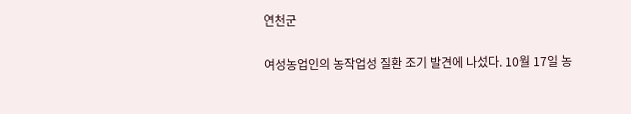연천군

여성농업인의 농작업성 질환 조기 발견에 나섰다. 10월 17일 농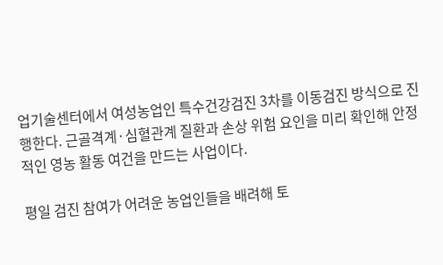업기술센터에서 여성농업인 특수건강검진 3차를 이동검진 방식으로 진행한다. 근골격계·심혈관계 질환과 손상 위험 요인을 미리 확인해 안정적인 영농 활동 여건을 만드는 사업이다.

평일 검진 참여가 어려운 농업인들을 배려해 토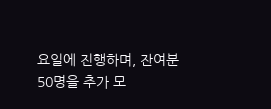요일에 진행하며, 잔여분 50명을 추가 모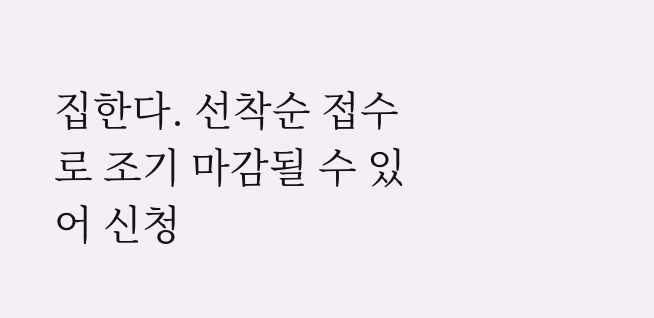집한다. 선착순 접수로 조기 마감될 수 있어 신청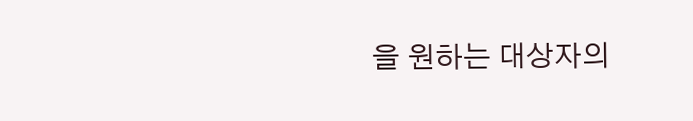을 원하는 대상자의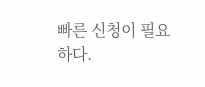빠른 신청이 필요하다.